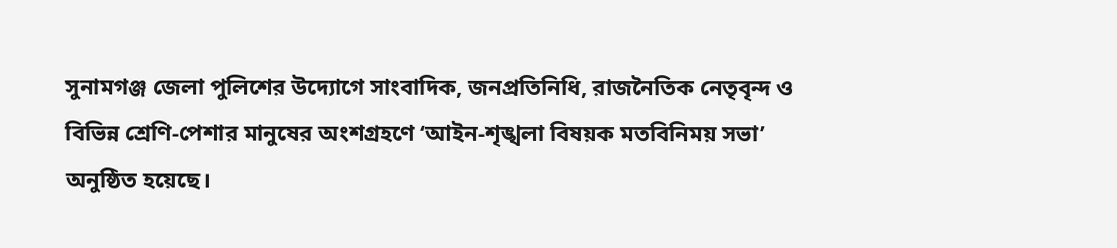সুনামগঞ্জ জেলা পুলিশের উদ্যোগে সাংবাদিক, জনপ্রতিনিধি, রাজনৈতিক নেতৃবৃন্দ ও বিভিন্ন শ্রেণি-পেশার মানুষের অংশগ্রহণে ‘আইন-শৃঙ্খলা বিষয়ক মতবিনিময় সভা’ অনুষ্ঠিত হয়েছে।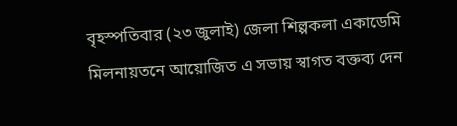বৃহস্পতিবার (২৩ জুলাই) জেলা শিল্পকলা একাডেমি মিলনায়তনে আয়োজিত এ সভায় স্বাগত বক্তব্য দেন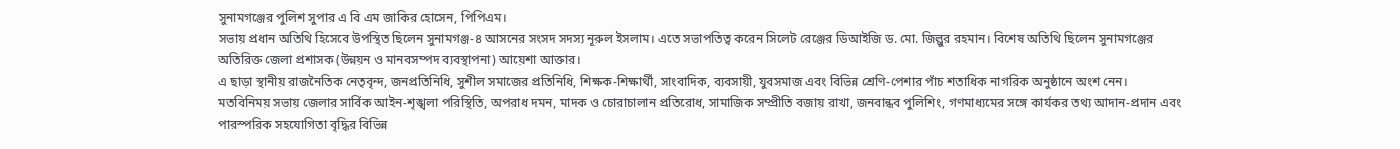সুনামগঞ্জের পুলিশ সুপার এ বি এম জাকির হোসেন, পিপিএম।
সভায় প্রধান অতিথি হিসেবে উপস্থিত ছিলেন সুনামগঞ্জ-৪ আসনের সংসদ সদস্য নূরুল ইসলাম। এতে সভাপতিত্ব করেন সিলেট রেঞ্জের ডিআইজি ড. মো. জিল্লুর রহমান। বিশেষ অতিথি ছিলেন সুনামগঞ্জের অতিরিক্ত জেলা প্রশাসক (উন্নয়ন ও মানবসম্পদ ব্যবস্থাপনা) আয়েশা আক্তার।
এ ছাড়া স্থানীয় রাজনৈতিক নেতৃবৃন্দ, জনপ্রতিনিধি, সুশীল সমাজের প্রতিনিধি, শিক্ষক-শিক্ষার্থী, সাংবাদিক, ব্যবসায়ী, যুবসমাজ এবং বিভিন্ন শ্রেণি-পেশার পাঁচ শতাধিক নাগরিক অনুষ্ঠানে অংশ নেন।
মতবিনিময় সভায় জেলার সার্বিক আইন-শৃঙ্খলা পরিস্থিতি, অপরাধ দমন, মাদক ও চোরাচালান প্রতিরোধ, সামাজিক সম্প্রীতি বজায় রাখা, জনবান্ধব পুলিশিং, গণমাধ্যমের সঙ্গে কার্যকর তথ্য আদান-প্রদান এবং পারস্পরিক সহযোগিতা বৃদ্ধির বিভিন্ন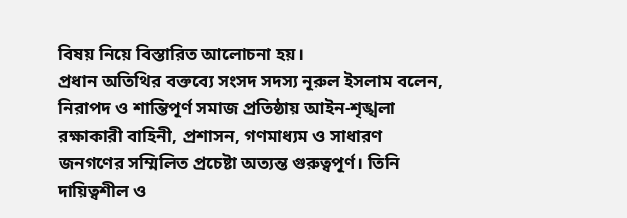বিষয় নিয়ে বিস্তারিত আলোচনা হয়।
প্রধান অতিথির বক্তব্যে সংসদ সদস্য নূরুল ইসলাম বলেন, নিরাপদ ও শান্তিপূর্ণ সমাজ প্রতিষ্ঠায় আইন-শৃঙ্খলা রক্ষাকারী বাহিনী, প্রশাসন, গণমাধ্যম ও সাধারণ জনগণের সম্মিলিত প্রচেষ্টা অত্যন্ত গুরুত্বপূর্ণ। তিনি দায়িত্বশীল ও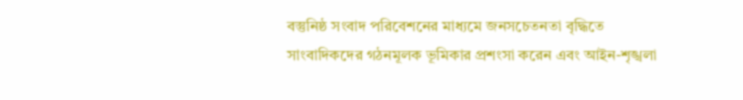বস্তুনিষ্ঠ সংবাদ পরিবেশনের মাধ্যমে জনসচেতনতা বৃদ্ধিতে সাংবাদিকদের গঠনমূলক ভূমিকার প্রশংসা করেন এবং আইন-শৃঙ্খলা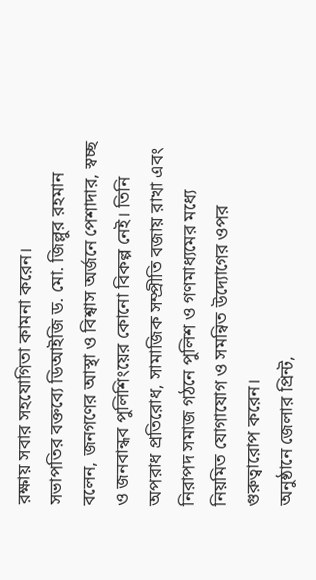রক্ষায় সবার সহযোগিতা কামনা করেন।
সভাপতির বক্তব্যে ডিআইজি ড. মো. জিল্লুর রহমান বলেন, জনগণের আস্থা ও বিশ্বাস অর্জনে পেশাদার, স্বচ্ছ ও জনবান্ধব পুলিশিংয়ের কোনো বিকল্প নেই। তিনি অপরাধ প্রতিরোধ, সামাজিক সম্প্রীতি বজায় রাখা এবং নিরাপদ সমাজ গঠনে পুলিশ ও গণমাধ্যমের মধ্যে নিয়মিত যোগাযোগ ও সমন্বিত উদ্যোগের ওপর গুরুত্বারোপ করেন।
অনুষ্ঠানে জেলার প্রিন্ট,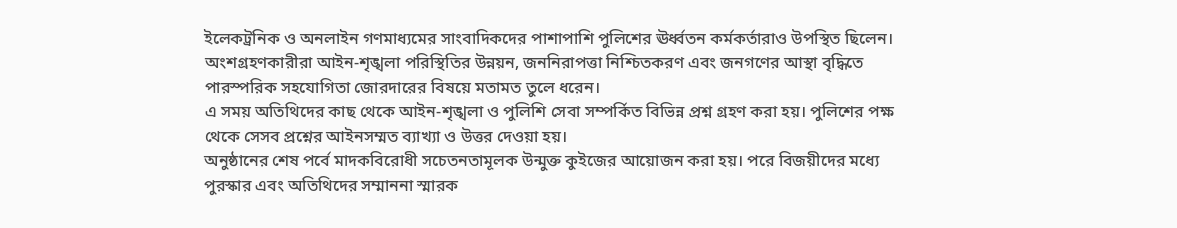ইলেকট্রনিক ও অনলাইন গণমাধ্যমের সাংবাদিকদের পাশাপাশি পুলিশের ঊর্ধ্বতন কর্মকর্তারাও উপস্থিত ছিলেন। অংশগ্রহণকারীরা আইন-শৃঙ্খলা পরিস্থিতির উন্নয়ন, জননিরাপত্তা নিশ্চিতকরণ এবং জনগণের আস্থা বৃদ্ধিতে পারস্পরিক সহযোগিতা জোরদারের বিষয়ে মতামত তুলে ধরেন।
এ সময় অতিথিদের কাছ থেকে আইন-শৃঙ্খলা ও পুলিশি সেবা সম্পর্কিত বিভিন্ন প্রশ্ন গ্রহণ করা হয়। পুলিশের পক্ষ থেকে সেসব প্রশ্নের আইনসম্মত ব্যাখ্যা ও উত্তর দেওয়া হয়।
অনুষ্ঠানের শেষ পর্বে মাদকবিরোধী সচেতনতামূলক উন্মুক্ত কুইজের আয়োজন করা হয়। পরে বিজয়ীদের মধ্যে পুরস্কার এবং অতিথিদের সম্মাননা স্মারক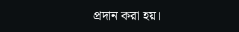প্রদান করা হয়।